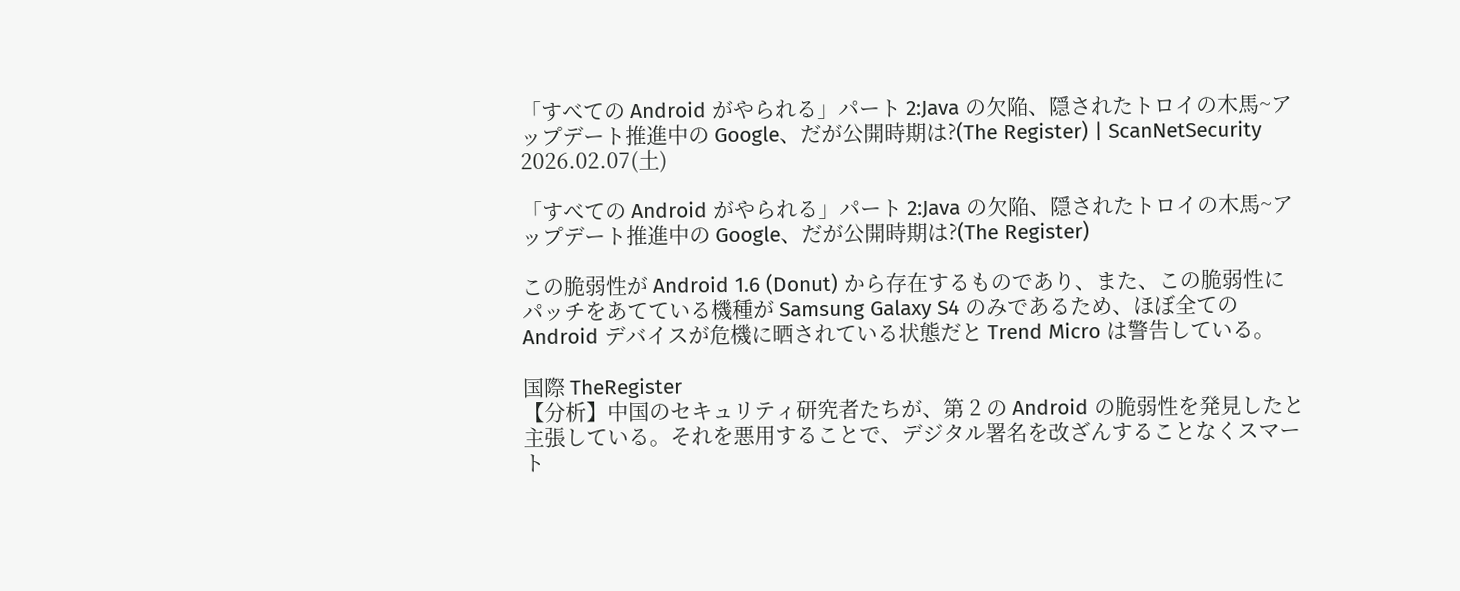「すべての Android がやられる」パート 2:Java の欠陥、隠されたトロイの木馬~アップデート推進中の Google、だが公開時期は?(The Register) | ScanNetSecurity
2026.02.07(土)

「すべての Android がやられる」パート 2:Java の欠陥、隠されたトロイの木馬~アップデート推進中の Google、だが公開時期は?(The Register)

この脆弱性が Android 1.6 (Donut) から存在するものであり、また、この脆弱性にパッチをあてている機種が Samsung Galaxy S4 のみであるため、ほぼ全ての Android デバイスが危機に晒されている状態だと Trend Micro は警告している。

国際 TheRegister
【分析】中国のセキュリティ研究者たちが、第 2 の Android の脆弱性を発見したと主張している。それを悪用することで、デジタル署名を改ざんすることなくスマート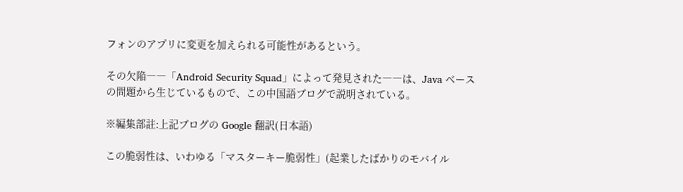フォンのアプリに変更を加えられる可能性があるという。

その欠陥――「Android Security Squad」によって発見された――は、Java ベースの問題から生じているもので、この中国語ブログで説明されている。

※編集部註:上記ブログの Google 翻訳(日本語)

この脆弱性は、いわゆる「マスターキー脆弱性」(起業したばかりのモバイル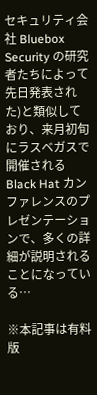セキュリティ会社 Bluebox Security の研究者たちによって先日発表された)と類似しており、来月初旬にラスベガスで開催される Black Hat カンファレンスのプレゼンテーションで、多くの詳細が説明されることになっている…

※本記事は有料版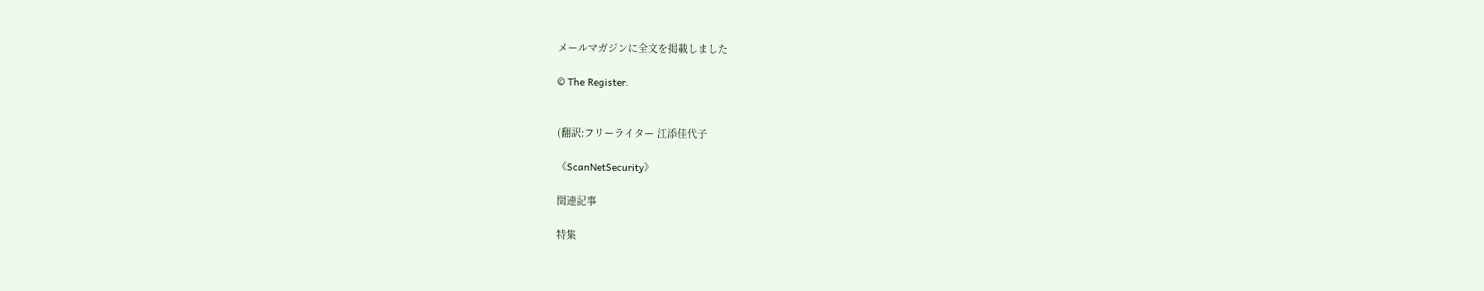メールマガジンに全文を掲載しました

© The Register.


(翻訳:フリーライター 江添佳代子

《ScanNetSecurity》

関連記事

特集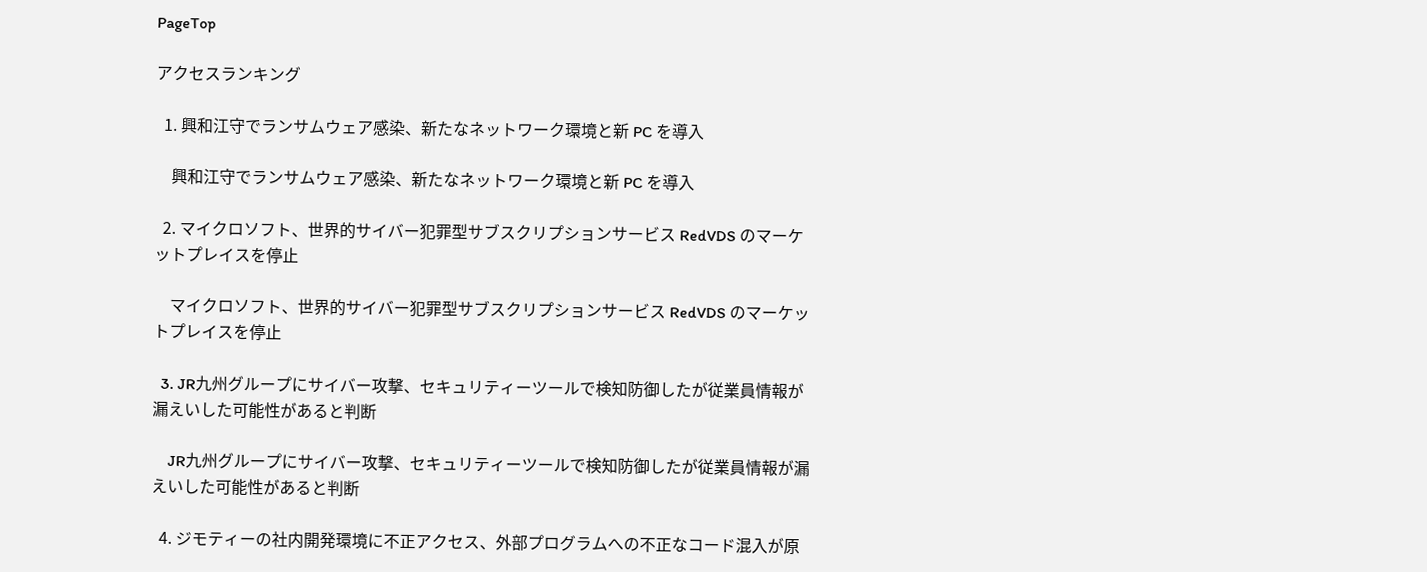PageTop

アクセスランキング

  1. 興和江守でランサムウェア感染、新たなネットワーク環境と新 PC を導入

    興和江守でランサムウェア感染、新たなネットワーク環境と新 PC を導入

  2. マイクロソフト、世界的サイバー犯罪型サブスクリプションサービス RedVDS のマーケットプレイスを停止

    マイクロソフト、世界的サイバー犯罪型サブスクリプションサービス RedVDS のマーケットプレイスを停止

  3. JR九州グループにサイバー攻撃、セキュリティーツールで検知防御したが従業員情報が漏えいした可能性があると判断

    JR九州グループにサイバー攻撃、セキュリティーツールで検知防御したが従業員情報が漏えいした可能性があると判断

  4. ジモティーの社内開発環境に不正アクセス、外部プログラムへの不正なコード混入が原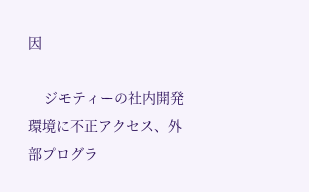因

    ジモティーの社内開発環境に不正アクセス、外部プログラ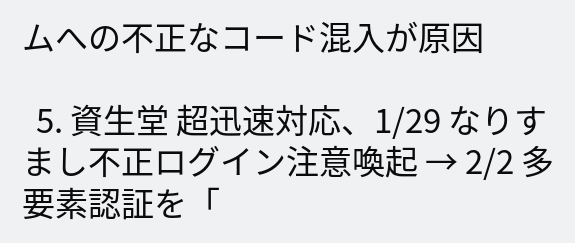ムへの不正なコード混入が原因

  5. 資生堂 超迅速対応、1/29 なりすまし不正ログイン注意喚起 → 2/2 多要素認証を「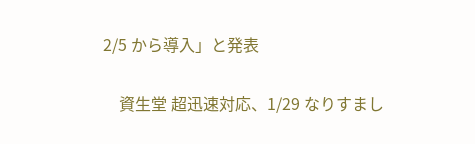2/5 から導入」と発表

    資生堂 超迅速対応、1/29 なりすまし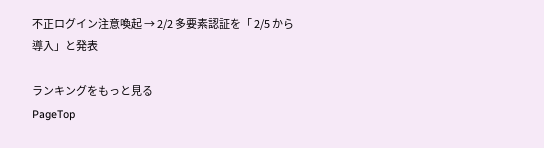不正ログイン注意喚起 → 2/2 多要素認証を「 2/5 から導入」と発表

ランキングをもっと見る
PageTop